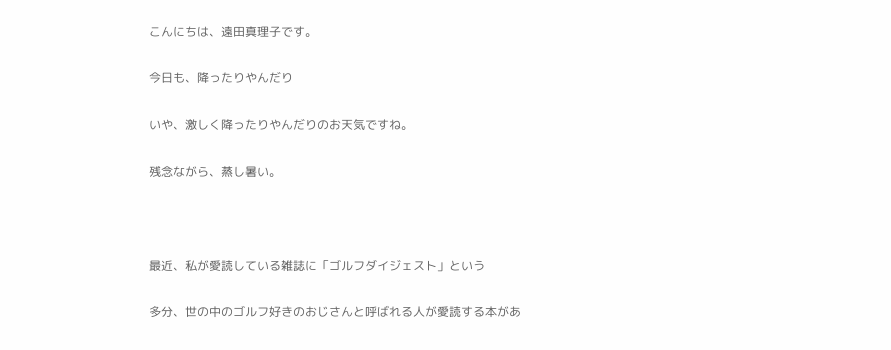こんにちは、遠田真理子です。

今日も、降ったりやんだり

いや、激しく降ったりやんだりのお天気ですね。

残念ながら、蒸し暑い。



最近、私が愛読している雑誌に「ゴルフダイジェスト」という

多分、世の中のゴルフ好きのおじさんと呼ばれる人が愛読する本があ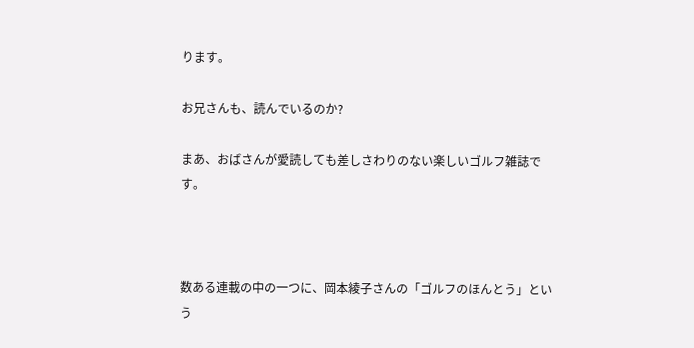ります。

お兄さんも、読んでいるのか?

まあ、おばさんが愛読しても差しさわりのない楽しいゴルフ雑誌です。



数ある連載の中の一つに、岡本綾子さんの「ゴルフのほんとう」という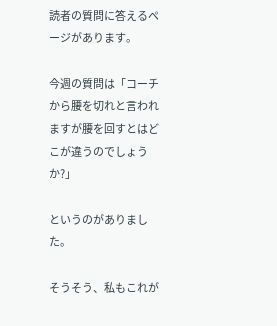読者の質問に答えるページがあります。

今週の質問は「コーチから腰を切れと言われますが腰を回すとはどこが違うのでしょうか?」

というのがありました。

そうそう、私もこれが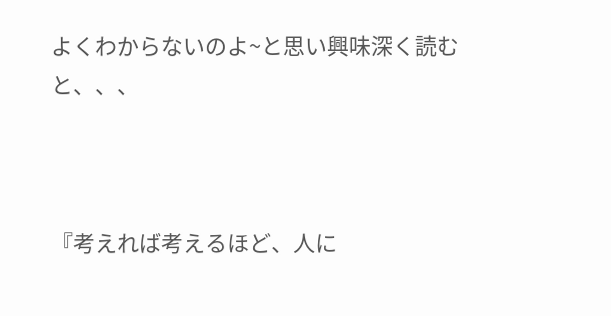よくわからないのよ~と思い興味深く読むと、、、



『考えれば考えるほど、人に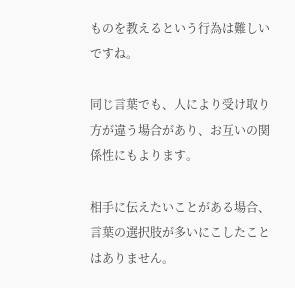ものを教えるという行為は難しいですね。

同じ言葉でも、人により受け取り方が違う場合があり、お互いの関係性にもよります。

相手に伝えたいことがある場合、言葉の選択肢が多いにこしたことはありません。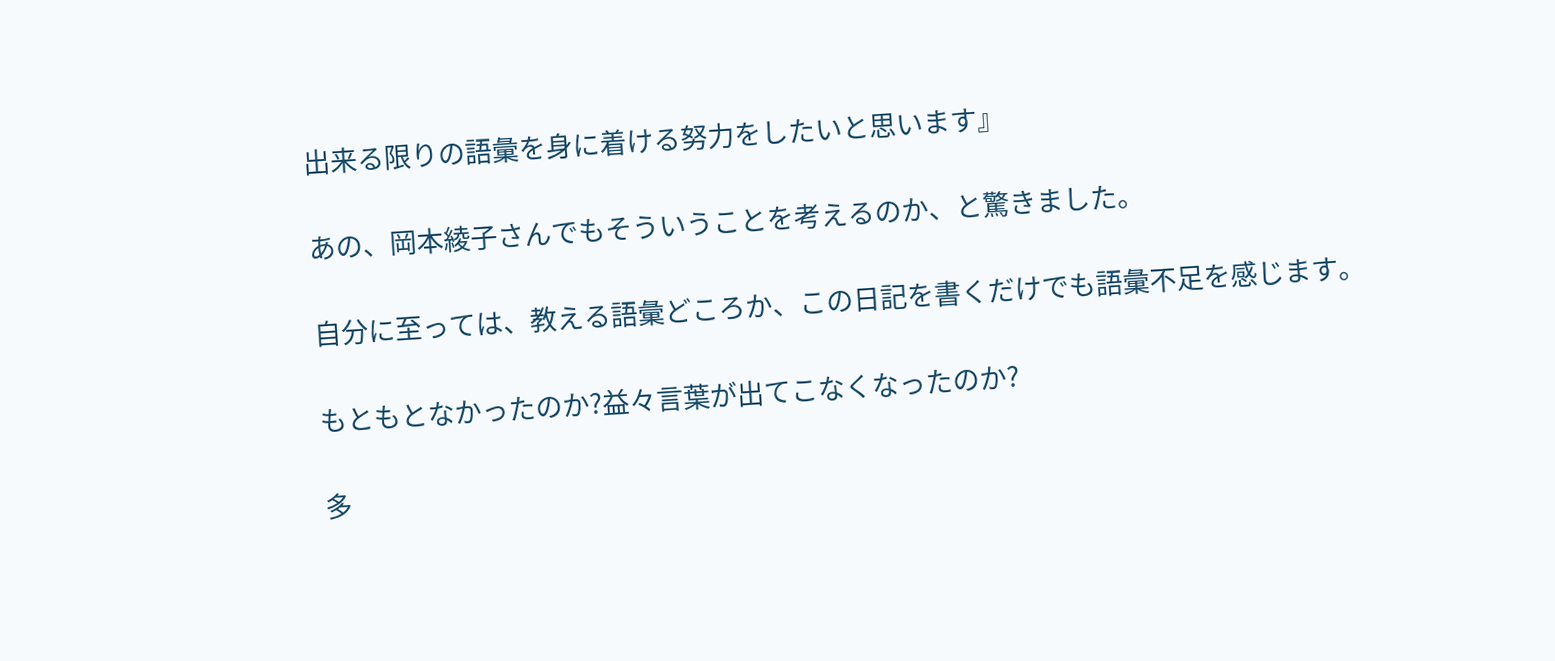出来る限りの語彙を身に着ける努力をしたいと思います』

あの、岡本綾子さんでもそういうことを考えるのか、と驚きました。

自分に至っては、教える語彙どころか、この日記を書くだけでも語彙不足を感じます。

もともとなかったのか?益々言葉が出てこなくなったのか?

多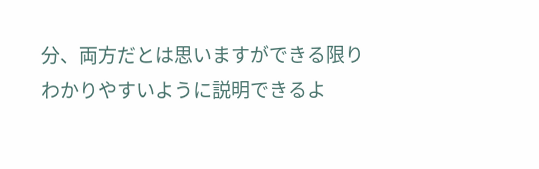分、両方だとは思いますができる限りわかりやすいように説明できるよ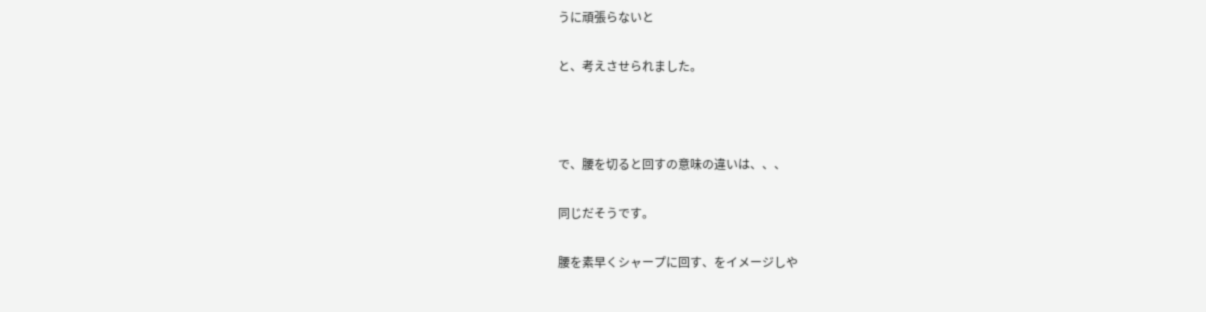うに頑張らないと

と、考えさせられました。



で、腰を切ると回すの意味の違いは、、、

同じだそうです。

腰を素早くシャープに回す、をイメージしや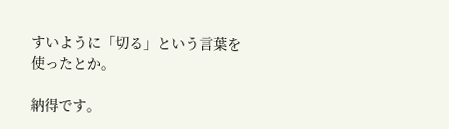すいように「切る」という言葉を使ったとか。

納得です。